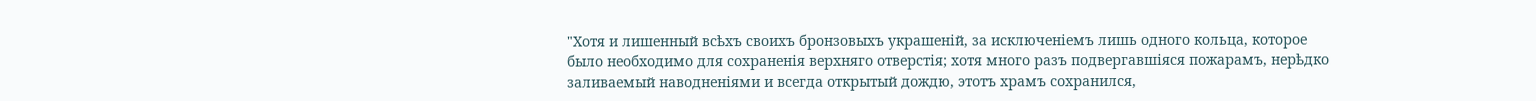"Хотя и лишенный всѣхъ своихъ бронзовыхъ украшеній, за исключеніемъ лишь одного кольца, которое было необходимо для сохраненія верхняго отверстія; хотя много разъ подвергавшіяся пожарамъ, нерѣдко заливаемый наводненіями и всегда открытый дождю, этотъ храмъ сохранился,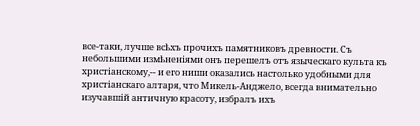все-таки, лучше всѣхъ прочихъ памятниковъ древности. Съ небольшими измѣненіями онъ перешелъ отъ языческаго культа къ христіанскому,-- и его ниши оказались настолько удобными для христіанскаго алтаря, что Микель-Анджело, всегда внимательно изучавшій античную красоту, избралъ ихъ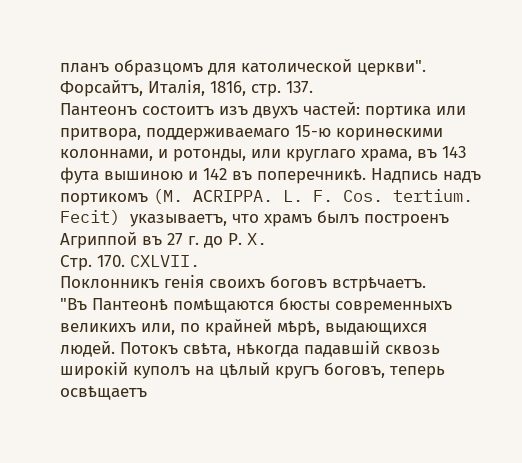планъ образцомъ для католической церкви". Форсайтъ, Италія, 1816, стр. 137.
Пантеонъ состоитъ изъ двухъ частей: портика или притвора, поддерживаемаго 15-ю коринѳскими колоннами, и ротонды, или круглаго храма, въ 143 фута вышиною и 142 въ поперечникѣ. Надпись надъ портикомъ (M. AСRIPPA. L. F. Cos. tertium. Fecit) указываетъ, что храмъ былъ построенъ Агриппой въ 27 г. до Р. X.
Стр. 170. CXLVII.
Поклонникъ генія своихъ боговъ встрѣчаетъ.
"Въ Пантеонѣ помѣщаются бюсты современныхъ великихъ или, по крайней мѣрѣ, выдающихся людей. Потокъ свѣта, нѣкогда падавшій сквозь широкій куполъ на цѣлый кругъ боговъ, теперь освѣщаетъ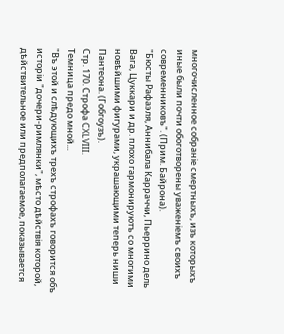многочисленное собраніе смертныхъ, изъ которыхъ иные были почти обоготворены уваженіемъ своихъ современниковъ". (Прим. Байрона).
"Бюсты Рафаэля, Аннибала Карраччи, Пьеррино дель Вага, Цуккари и др. плохо гармонируютъ со многими новѣйшими фигурами, украшающими теперь ниши Пантеона. (Гобгоузъ).
Стр. 170. Строфа CXLVIII.
Темница предо мной...
"Въ этой и слѣдующихъ трехъ строфахъ говорится объ исторіи "дочери-римлянки", мѣсто дѣйствія которой, дѣйствительное или предполагаемое, показывается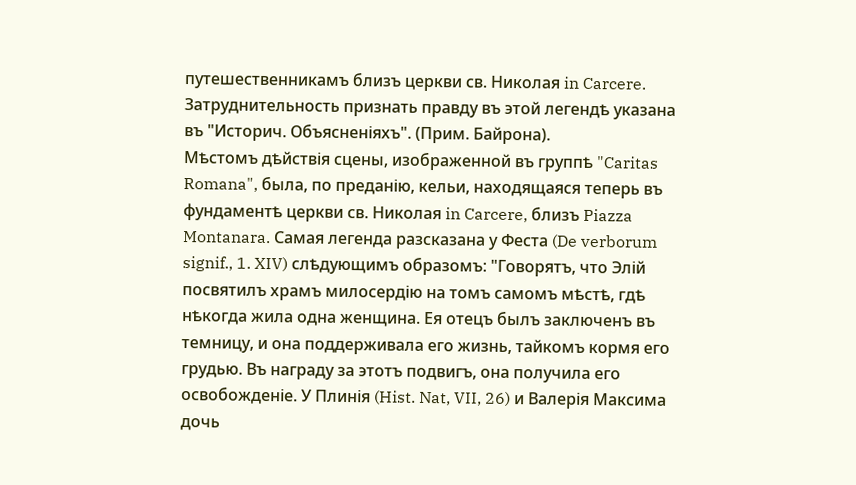путешественникамъ близъ церкви св. Николая in Carcere. Затруднительность признать правду въ этой легендѣ указана въ "Историч. Объясненіяхъ". (Прим. Байрона).
Мѣстомъ дѣйствія сцены, изображенной въ группѣ "Caritas Romana", была, по преданію, кельи, находящаяся теперь въ фундаментѣ церкви св. Николая in Carcere, близъ Piazza Montanara. Самая легенда разсказана у Феста (De verborum signif., 1. XIV) слѣдующимъ образомъ: "Говорятъ, что Элій посвятилъ храмъ милосердію на томъ самомъ мѣстѣ, гдѣ нѣкогда жила одна женщина. Ея отецъ былъ заключенъ въ темницу, и она поддерживала его жизнь, тайкомъ кормя его грудью. Въ награду за этотъ подвигъ, она получила его освобожденіе. У Плинія (Hist. Nat, VII, 26) и Валерія Максима дочь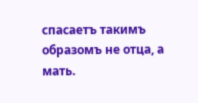спасаетъ такимъ образомъ не отца, а мать.